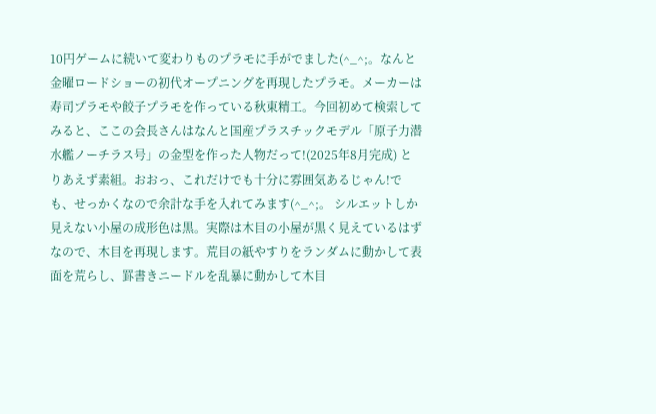10円ゲームに続いて変わりものプラモに手がでました(^_^;。なんと金曜ロードショーの初代オープニングを再現したプラモ。メーカーは寿司プラモや餃子プラモを作っている秋東精工。今回初めて検索してみると、ここの会長さんはなんと国産プラスチックモデル「原子力潜水艦ノーチラス号」の金型を作った人物だって!(2025年8月完成) とりあえず素組。おおっ、これだけでも十分に雰囲気あるじゃん!でも、せっかくなので余計な手を入れてみます(^_^;。 シルエットしか見えない小屋の成形色は黒。実際は木目の小屋が黒く見えているはずなので、木目を再現します。荒目の紙やすりをランダムに動かして表面を荒らし、罫書きニードルを乱暴に動かして木目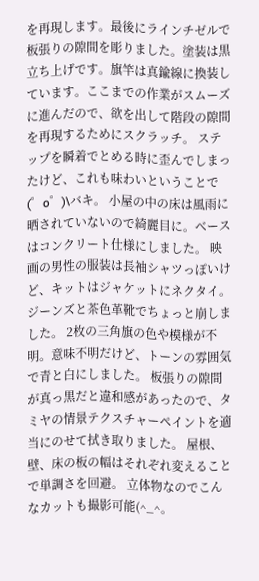を再現します。最後にラインチゼルで板張りの隙間を彫りました。塗装は黒立ち上げです。旗竿は真鍮線に換装しています。ここまでの作業がスムーズに進んだので、欲を出して階段の隙間を再現するためにスクラッチ。 ステップを瞬着でとめる時に歪んでしまったけど、これも味わいということで(゜o゜)\バキ。 小屋の中の床は風雨に晒されていないので綺麗目に。ベースはコンクリート仕様にしました。 映画の男性の服装は長袖シャツっぽいけど、キットはジャケットにネクタイ。ジーンズと茶色革靴でちょっと崩しました。 2枚の三角旗の色や模様が不明。意味不明だけど、トーンの雰囲気で青と白にしました。 板張りの隙間が真っ黒だと違和感があったので、タミヤの情景テクスチャーペイントを適当にのせて拭き取りました。 屋根、壁、床の板の幅はそれぞれ変えることで単調さを回避。 立体物なのでこんなカットも撮影可能(^_^。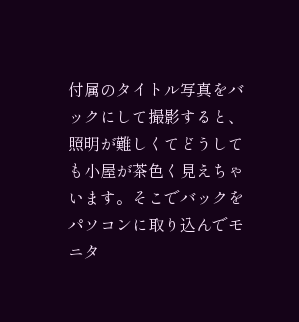付属のタイトル写真をバックにして撮影すると、照明が難しくてどうしても小屋が茶色く見えちゃいます。そこでバックをパソコンに取り込んでモニタ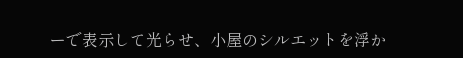ーで表示して光らせ、小屋のシルエットを浮か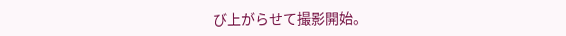び上がらせて撮影開始。